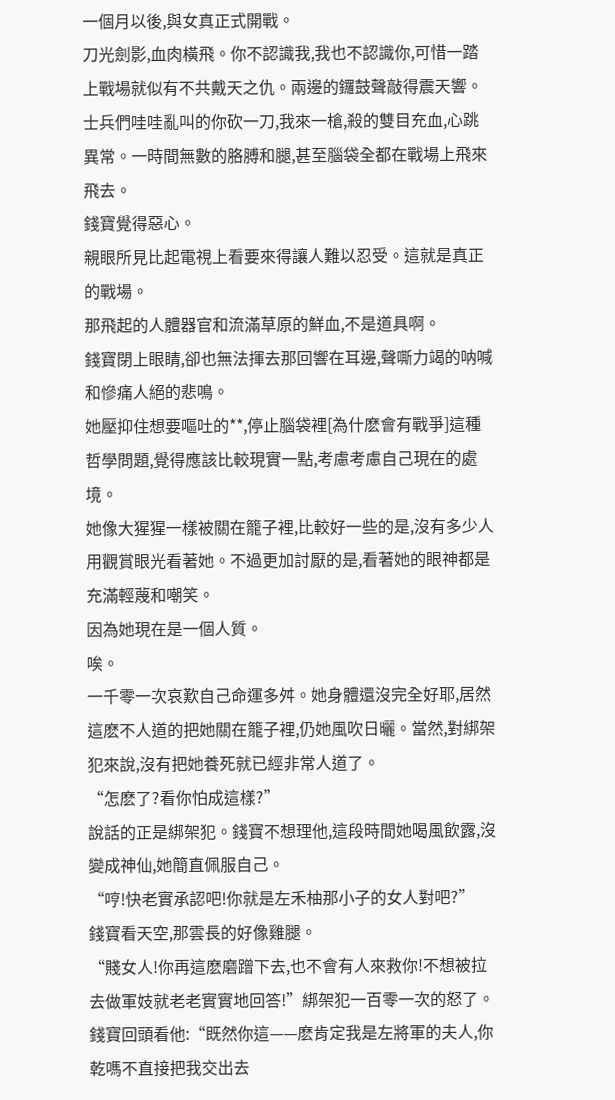一個月以後,與女真正式開戰。
刀光劍影,血肉橫飛。你不認識我,我也不認識你,可惜一踏上戰場就似有不共戴天之仇。兩邊的鑼鼓聲敲得震天響。士兵們哇哇亂叫的你砍一刀,我來一槍,殺的雙目充血,心跳異常。一時間無數的胳膊和腿,甚至腦袋全都在戰場上飛來飛去。
錢寶覺得惡心。
親眼所見比起電視上看要來得讓人難以忍受。這就是真正的戰場。
那飛起的人體器官和流滿草原的鮮血,不是道具啊。
錢寶閉上眼睛,卻也無法揮去那回響在耳邊,聲嘶力竭的呐喊和慘痛人絕的悲鳴。
她壓抑住想要嘔吐的**,停止腦袋裡[為什麽會有戰爭]這種哲學問題,覺得應該比較現實一點,考慮考慮自己現在的處境。
她像大猩猩一樣被關在籠子裡,比較好一些的是,沒有多少人用觀賞眼光看著她。不過更加討厭的是,看著她的眼神都是充滿輕蔑和嘲笑。
因為她現在是一個人質。
唉。
一千零一次哀歎自己命運多舛。她身體還沒完全好耶,居然這麽不人道的把她關在籠子裡,仍她風吹日曬。當然,對綁架犯來說,沒有把她養死就已經非常人道了。
“怎麽了?看你怕成這樣?”
說話的正是綁架犯。錢寶不想理他,這段時間她喝風飲露,沒變成神仙,她簡直佩服自己。
“哼!快老實承認吧!你就是左禾柚那小子的女人對吧?”
錢寶看天空,那雲長的好像雞腿。
“賤女人!你再這麽磨蹭下去,也不會有人來救你!不想被拉去做軍妓就老老實實地回答!”綁架犯一百零一次的怒了。
錢寶回頭看他:“既然你這——麽肯定我是左將軍的夫人,你乾嗎不直接把我交出去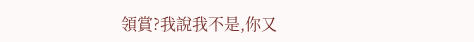領賞?我說我不是,你又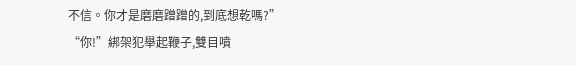不信。你才是磨磨蹭蹭的,到底想乾嗎?”
“你!”綁架犯舉起鞭子,雙目噴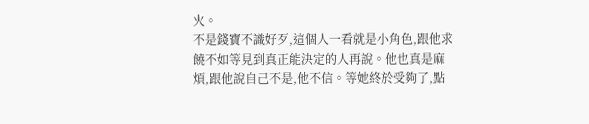火。
不是錢寶不識好歹,這個人一看就是小角色,跟他求饒不如等見到真正能決定的人再說。他也真是麻煩,跟他說自己不是,他不信。等她終於受夠了,點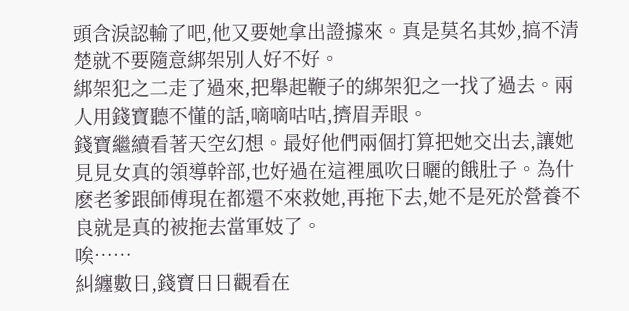頭含淚認輸了吧,他又要她拿出證據來。真是莫名其妙,搞不清楚就不要隨意綁架別人好不好。
綁架犯之二走了過來,把舉起鞭子的綁架犯之一找了過去。兩人用錢寶聽不懂的話,嘀嘀咕咕,擠眉弄眼。
錢寶繼續看著天空幻想。最好他們兩個打算把她交出去,讓她見見女真的領導幹部,也好過在這裡風吹日曬的餓肚子。為什麽老爹跟師傅現在都還不來救她,再拖下去,她不是死於營養不良就是真的被拖去當軍妓了。
唉……
糾纏數日,錢寶日日觀看在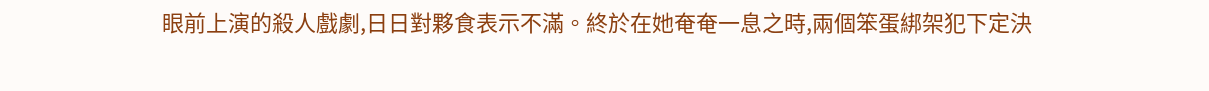眼前上演的殺人戲劇,日日對夥食表示不滿。終於在她奄奄一息之時,兩個笨蛋綁架犯下定決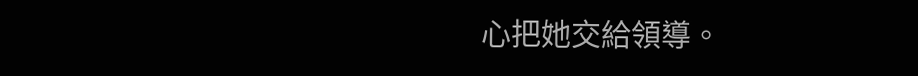心把她交給領導。